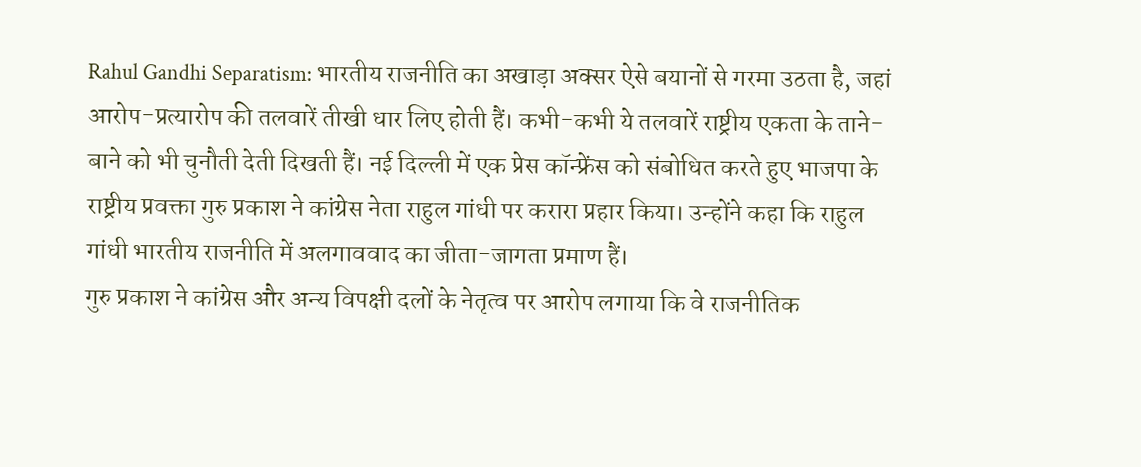Rahul Gandhi Separatism: भारतीय राजनीति का अखाड़ा अक्सर ऐसे बयानों से गरमा उठता है, जहां आरोप-प्रत्यारोप की तलवारें तीखी धार लिए होती हैं। कभी-कभी ये तलवारें राष्ट्रीय एकता के ताने-बाने को भी चुनौती देती दिखती हैं। नई दिल्ली में एक प्रेस कॉन्फ्रेंस को संबोधित करते हुए भाजपा के राष्ट्रीय प्रवक्ता गुरु प्रकाश ने कांग्रेस नेता राहुल गांधी पर करारा प्रहार किया। उन्होंने कहा कि राहुल गांधी भारतीय राजनीति में अलगाववाद का जीता-जागता प्रमाण हैं।
गुरु प्रकाश ने कांग्रेस और अन्य विपक्षी दलों के नेतृत्व पर आरोप लगाया कि वे राजनीतिक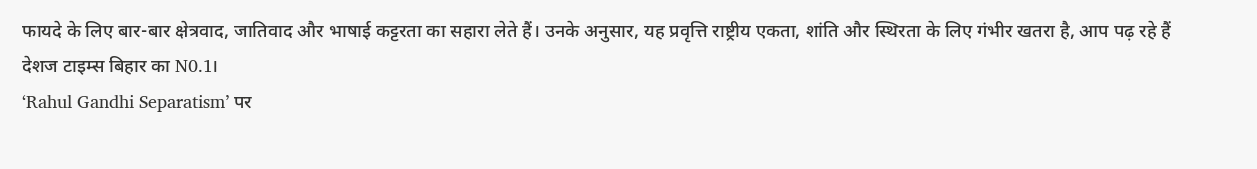फायदे के लिए बार-बार क्षेत्रवाद, जातिवाद और भाषाई कट्टरता का सहारा लेते हैं। उनके अनुसार, यह प्रवृत्ति राष्ट्रीय एकता, शांति और स्थिरता के लिए गंभीर खतरा है, आप पढ़ रहे हैं देशज टाइम्स बिहार का N0.1।
‘Rahul Gandhi Separatism’ पर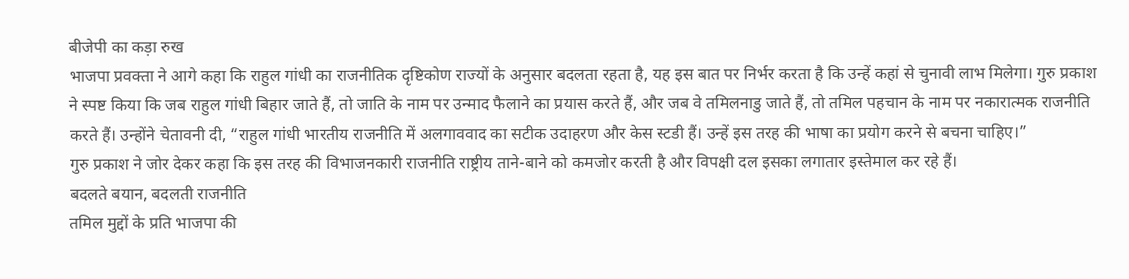बीजेपी का कड़ा रुख
भाजपा प्रवक्ता ने आगे कहा कि राहुल गांधी का राजनीतिक दृष्टिकोण राज्यों के अनुसार बदलता रहता है, यह इस बात पर निर्भर करता है कि उन्हें कहां से चुनावी लाभ मिलेगा। गुरु प्रकाश ने स्पष्ट किया कि जब राहुल गांधी बिहार जाते हैं, तो जाति के नाम पर उन्माद फैलाने का प्रयास करते हैं, और जब वे तमिलनाडु जाते हैं, तो तमिल पहचान के नाम पर नकारात्मक राजनीति करते हैं। उन्होंने चेतावनी दी, “राहुल गांधी भारतीय राजनीति में अलगाववाद का सटीक उदाहरण और केस स्टडी हैं। उन्हें इस तरह की भाषा का प्रयोग करने से बचना चाहिए।”
गुरु प्रकाश ने जोर देकर कहा कि इस तरह की विभाजनकारी राजनीति राष्ट्रीय ताने-बाने को कमजोर करती है और विपक्षी दल इसका लगातार इस्तेमाल कर रहे हैं।
बदलते बयान, बदलती राजनीति
तमिल मुद्दों के प्रति भाजपा की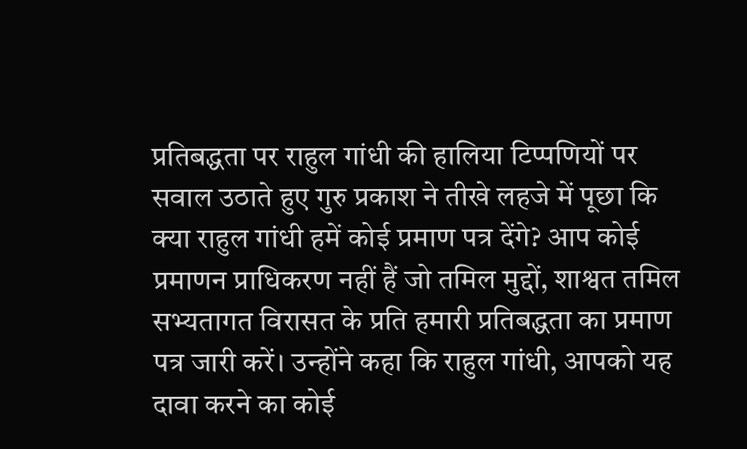प्रतिबद्धता पर राहुल गांधी की हालिया टिप्पणियों पर सवाल उठाते हुए गुरु प्रकाश ने तीखे लहजे में पूछा कि क्या राहुल गांधी हमें कोई प्रमाण पत्र देंगे? आप कोई प्रमाणन प्राधिकरण नहीं हैं जो तमिल मुद्दों, शाश्वत तमिल सभ्यतागत विरासत के प्रति हमारी प्रतिबद्धता का प्रमाण पत्र जारी करें। उन्होंने कहा कि राहुल गांधी, आपको यह दावा करने का कोई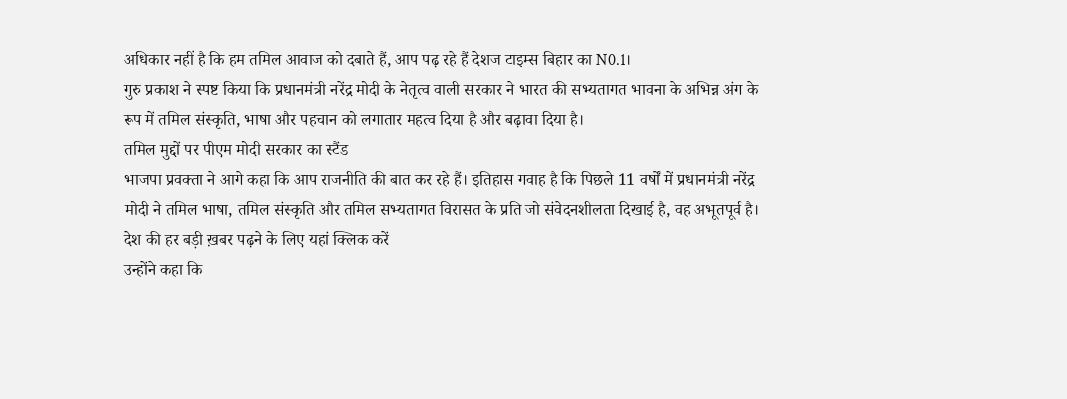अधिकार नहीं है कि हम तमिल आवाज को दबाते हैं, आप पढ़ रहे हैं देशज टाइम्स बिहार का N0.1।
गुरु प्रकाश ने स्पष्ट किया कि प्रधानमंत्री नरेंद्र मोदी के नेतृत्व वाली सरकार ने भारत की सभ्यतागत भावना के अभिन्न अंग के रूप में तमिल संस्कृति, भाषा और पहचान को लगातार महत्व दिया है और बढ़ावा दिया है।
तमिल मुद्दों पर पीएम मोदी सरकार का स्टैंड
भाजपा प्रवक्ता ने आगे कहा कि आप राजनीति की बात कर रहे हैं। इतिहास गवाह है कि पिछले 11 वर्षों में प्रधानमंत्री नरेंद्र मोदी ने तमिल भाषा, तमिल संस्कृति और तमिल सभ्यतागत विरासत के प्रति जो संवेदनशीलता दिखाई है, वह अभूतपूर्व है। देश की हर बड़ी ख़बर पढ़ने के लिए यहां क्लिक करें
उन्होंने कहा कि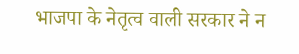भाजपा के नेतृत्व वाली सरकार ने न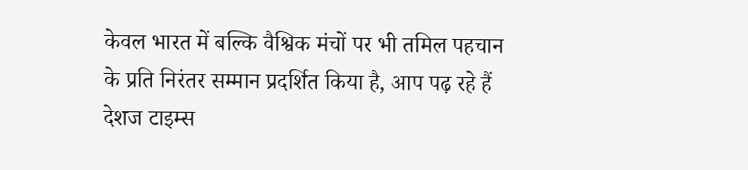केवल भारत में बल्कि वैश्विक मंचों पर भी तमिल पहचान के प्रति निरंतर सम्मान प्रदर्शित किया है, आप पढ़ रहे हैं देशज टाइम्स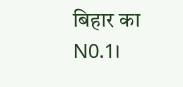बिहार का N0.1।